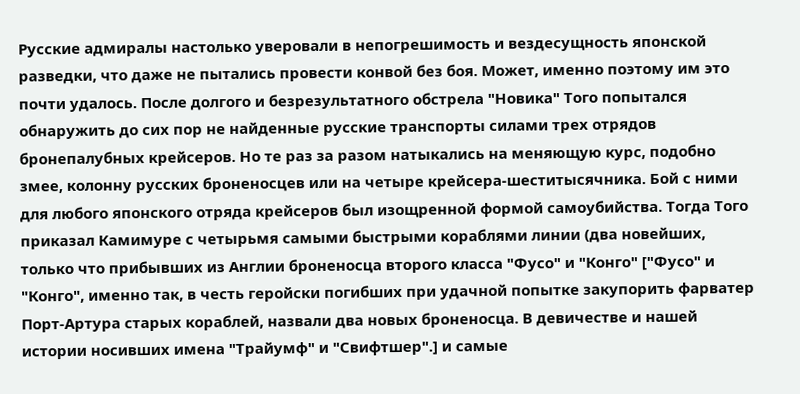Русские адмиралы настолько уверовали в непогрешимость и вездесущность японской разведки, что даже не пытались провести конвой без боя. Может, именно поэтому им это почти удалось. После долгого и безрезультатного обстрела "Новика" Того попытался обнаружить до сих пор не найденные русские транспорты силами трех отрядов бронепалубных крейсеров. Но те раз за разом натыкались на меняющую курс, подобно змее, колонну русских броненосцев или на четыре крейсера-шеститысячника. Бой с ними для любого японского отряда крейсеров был изощренной формой самоубийства. Тогда Того приказал Камимуре с четырьмя самыми быстрыми кораблями линии (два новейших, только что прибывших из Англии броненосца второго класса "Фусо" и "Конго" ["Фусо" и "Конго", именно так, в честь геройски погибших при удачной попытке закупорить фарватер Порт-Артура старых кораблей, назвали два новых броненосца. В девичестве и нашей истории носивших имена "Трайумф" и "Свифтшер".] и самые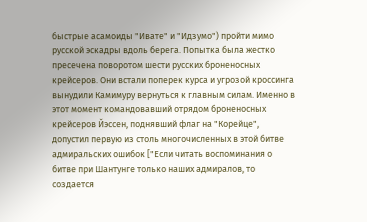быстрые асамоиды "Ивате" и "Идзумо") пройти мимо русской эскадры вдоль берега. Попытка была жестко пресечена поворотом шести русских броненосных крейсеров. Они встали поперек курса и угрозой кроссинга вынудили Камимуру вернуться к главным силам. Именно в этот момент командовавший отрядом броненосных крейсеров Йэссен, поднявший флаг на "Корейце", допустил первую из столь многочисленных в этой битве адмиральских ошибок ["Если читать воспоминания о битве при Шантунге только наших адмиралов, то создается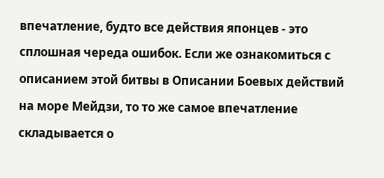впечатление, будто все действия японцев - это сплошная череда ошибок. Если же ознакомиться с описанием этой битвы в Описании Боевых действий на море Мейдзи, то то же самое впечатление складывается о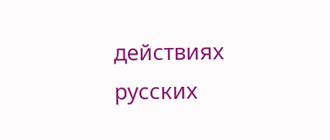действиях русских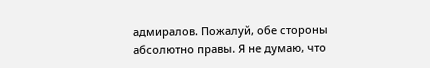адмиралов. Пожалуй, обе стороны абсолютно правы. Я не думаю, что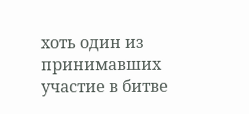хоть один из принимавших участие в битве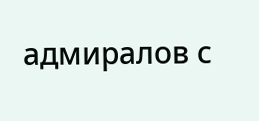адмиралов с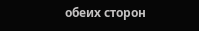обеих сторон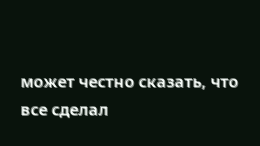может честно сказать, что все сделал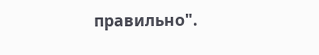правильно".